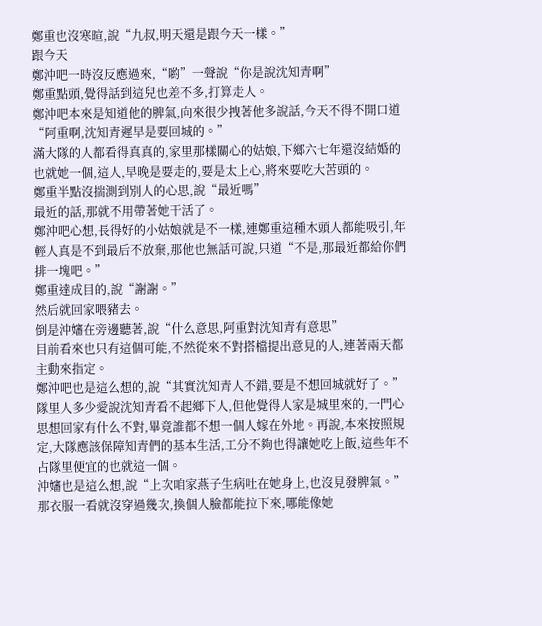鄭重也沒寒暄,說“九叔,明天還是跟今天一樣。”
跟今天
鄭沖吧一時沒反應過來,“喲”一聲說“你是說沈知青啊”
鄭重點頭,覺得話到這兒也差不多,打算走人。
鄭沖吧本來是知道他的脾氣,向來很少拽著他多說話,今天不得不開口道“阿重啊,沈知青遲早是要回城的。”
滿大隊的人都看得真真的,家里那樣關心的姑娘,下鄉六七年還沒結婚的也就她一個,這人,早晚是要走的,要是太上心,將來要吃大苦頭的。
鄭重半點沒揣測到別人的心思,說“最近嗎”
最近的話,那就不用帶著她干活了。
鄭沖吧心想,長得好的小姑娘就是不一樣,連鄭重這種木頭人都能吸引,年輕人真是不到最后不放棄,那他也無話可說,只道“不是,那最近都給你們排一塊吧。”
鄭重達成目的,說“謝謝。”
然后就回家喂豬去。
倒是沖嬸在旁邊聽著,說“什么意思,阿重對沈知青有意思”
目前看來也只有這個可能,不然從來不對搭檔提出意見的人,連著兩天都主動來指定。
鄭沖吧也是這么想的,說“其實沈知青人不錯,要是不想回城就好了。”
隊里人多少愛說沈知青看不起鄉下人,但他覺得人家是城里來的,一門心思想回家有什么不對,畢竟誰都不想一個人嫁在外地。再說,本來按照規定,大隊應該保障知青們的基本生活,工分不夠也得讓她吃上飯,這些年不占隊里便宜的也就這一個。
沖嬸也是這么想,說“上次咱家燕子生病吐在她身上,也沒見發脾氣。”
那衣服一看就沒穿過幾次,換個人臉都能拉下來,哪能像她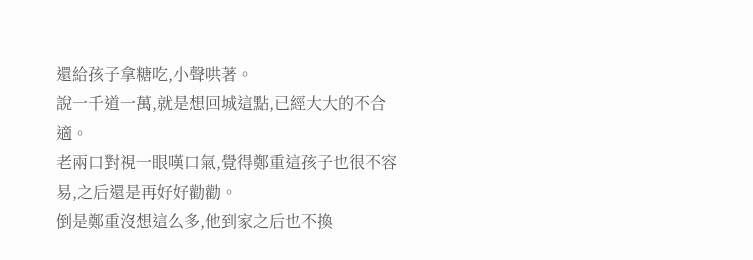還給孩子拿糖吃,小聲哄著。
說一千道一萬,就是想回城這點,已經大大的不合適。
老兩口對視一眼嘆口氣,覺得鄭重這孩子也很不容易,之后還是再好好勸勸。
倒是鄭重沒想這么多,他到家之后也不換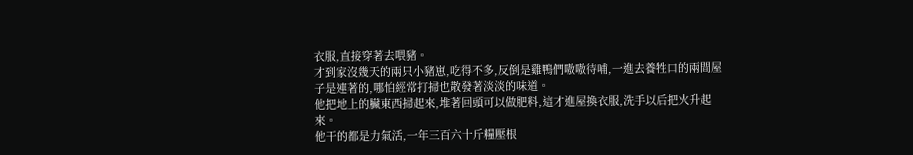衣服,直接穿著去喂豬。
才到家沒幾天的兩只小豬崽,吃得不多,反倒是雞鴨們嗷嗷待哺,一進去養牲口的兩間屋子是連著的,哪怕經常打掃也散發著淡淡的味道。
他把地上的臟東西掃起來,堆著回頭可以做肥料,這才進屋換衣服,洗手以后把火升起來。
他干的都是力氣活,一年三百六十斤糧壓根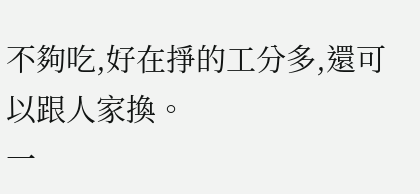不夠吃,好在掙的工分多,還可以跟人家換。
一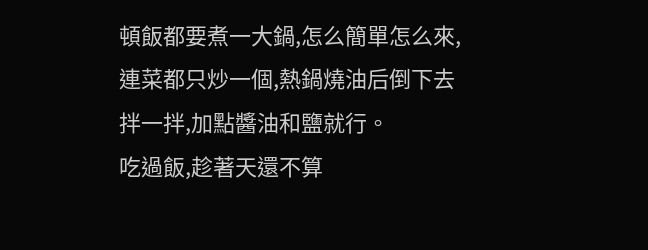頓飯都要煮一大鍋,怎么簡單怎么來,連菜都只炒一個,熱鍋燒油后倒下去拌一拌,加點醬油和鹽就行。
吃過飯,趁著天還不算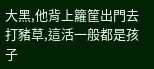大黑,他背上籮筐出門去打豬草,這活一般都是孩子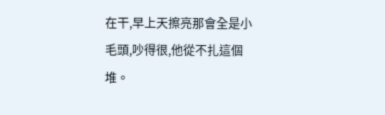在干,早上天擦亮那會全是小毛頭,吵得很,他從不扎這個堆。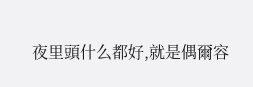夜里頭什么都好,就是偶爾容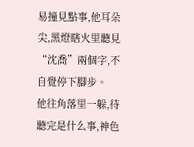易撞見點事,他耳朵尖,黑燈瞎火里聽見“沈喬”兩個字,不自覺停下腳步。
他往角落里一躲,待聽完是什么事,神色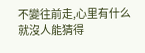不變往前走,心里有什么就沒人能猜得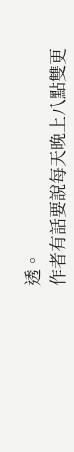透。
作者有話要說每天晚上八點雙更